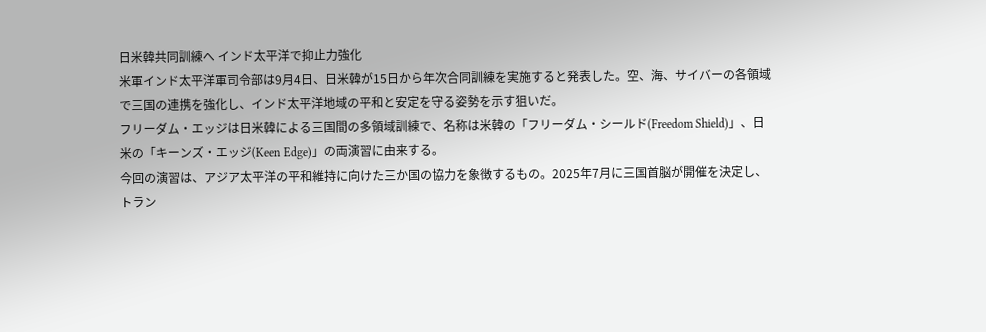日米韓共同訓練へ インド太平洋で抑止力強化
米軍インド太平洋軍司令部は9月4日、日米韓が15日から年次合同訓練を実施すると発表した。空、海、サイバーの各領域で三国の連携を強化し、インド太平洋地域の平和と安定を守る姿勢を示す狙いだ。
フリーダム・エッジは日米韓による三国間の多領域訓練で、名称は米韓の「フリーダム・シールド(Freedom Shield)」、日米の「キーンズ・エッジ(Keen Edge)」の両演習に由来する。
今回の演習は、アジア太平洋の平和維持に向けた三か国の協力を象徴するもの。2025年7月に三国首脳が開催を決定し、トラン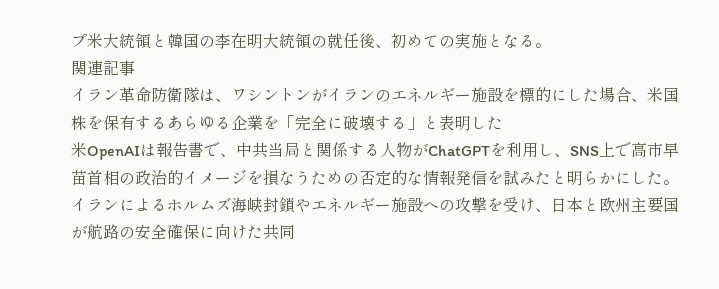プ米大統領と韓国の李在明大統領の就任後、初めての実施となる。
関連記事
イラン革命防衛隊は、ワシントンがイランのエネルギー施設を標的にした場合、米国株を保有するあらゆる企業を「完全に破壊する」と表明した
米OpenAIは報告書で、中共当局と関係する人物がChatGPTを利用し、SNS上で高市早苗首相の政治的イメージを損なうための否定的な情報発信を試みたと明らかにした。
イランによるホルムズ海峡封鎖やエネルギー施設への攻撃を受け、日本と欧州主要国が航路の安全確保に向けた共同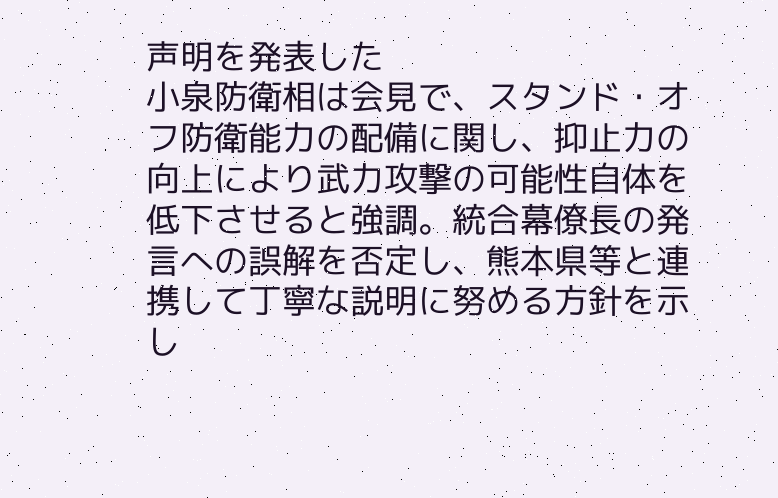声明を発表した
小泉防衛相は会見で、スタンド・オフ防衛能力の配備に関し、抑止力の向上により武力攻撃の可能性自体を低下させると強調。統合幕僚長の発言への誤解を否定し、熊本県等と連携して丁寧な説明に努める方針を示し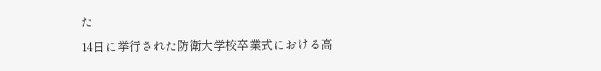た
14日に挙行された防衛大学校卒業式における高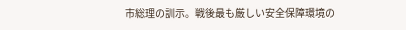市総理の訓示。戦後最も厳しい安全保障環境の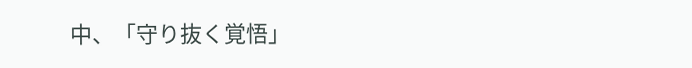中、「守り抜く覚悟」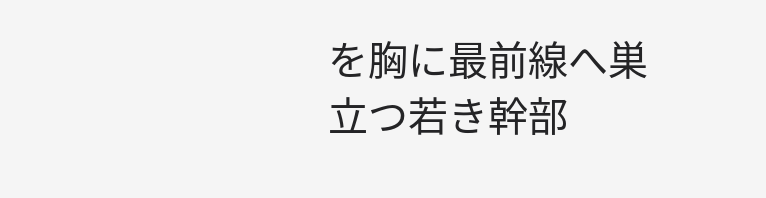を胸に最前線へ巣立つ若き幹部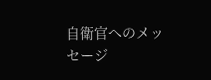自衛官へのメッセージ